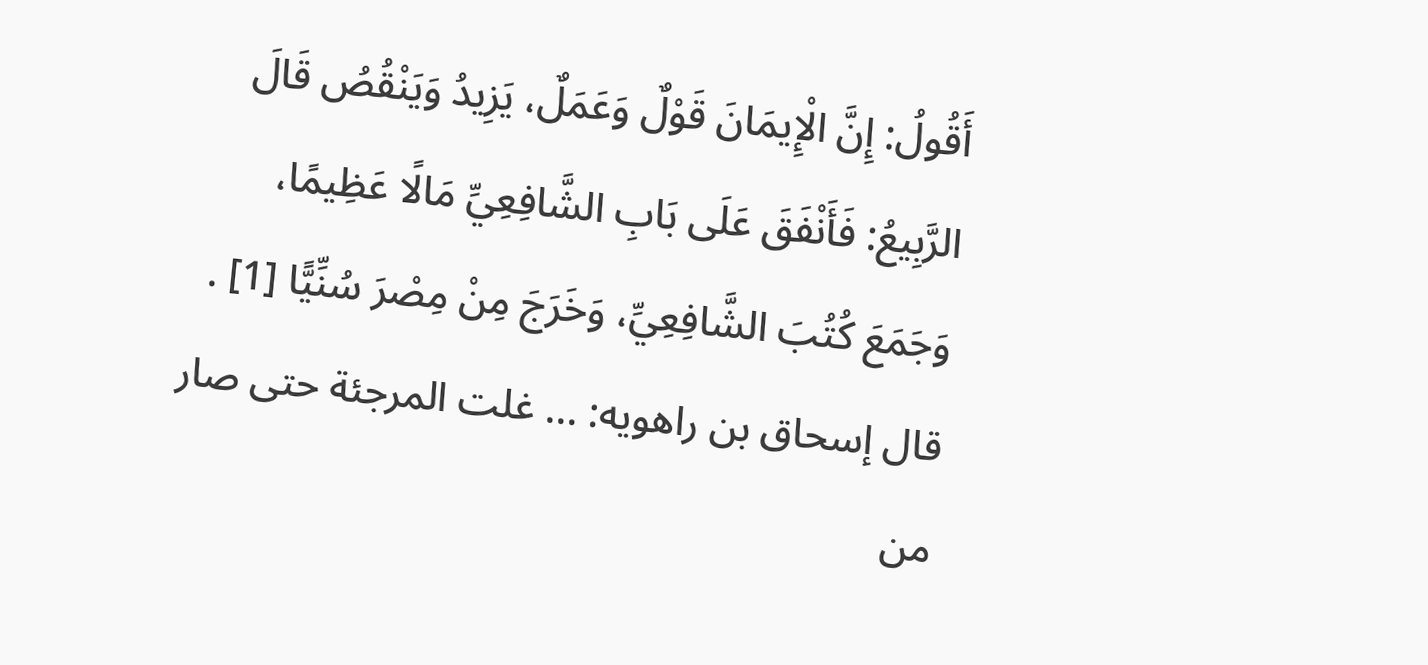أَقُولُ: إِنَّ الْإِيمَانَ قَوْلٌ وَعَمَلٌ، يَزِيدُ وَيَنْقُصُ قَالَ الرَّبِيعُ: فَأَنْفَقَ عَلَى بَابِ الشَّافِعِيِّ مَالًا عَظِيمًا، وَجَمَعَ كُتُبَ الشَّافِعِيِّ، وَخَرَجَ مِنْ مِصْرَ سُنِّيًّا [1] .
قال إسحاق بن راهويه: ... غلت المرجئة حتى صار من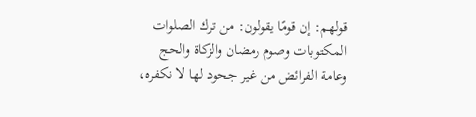قولهم: إن قومًا يقولون: من ترك الصلوات المكتوبات وصوم رمضان والزكاة والحج وعامة الفرائض من غير جحود لها لا نكفره،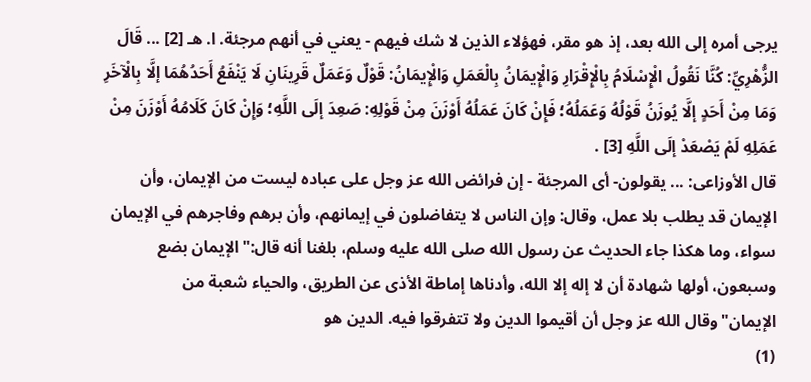يرجى أمره إلى الله بعد، إذ هو مقر، فهؤلاء الذين لا شك فيهم - يعني في أنهم مرجئة. ا. هـ [2] ... قَالَ الزُّهْرِيِّ: كُنَّا نَقُولُ الْإِسْلَامُ بِالْإِقْرَارِ وَالْإِيمَانُ بِالْعَمَلِ وَالْإِيمَانُ: قَوْلٌ وَعَمَلٌ قَرِينَانِ لَا يَنْفَعُ أَحَدُهُمَا إلَّا بِالْآخَرِ وَمَا مِنْ أَحَدٍ إلَّا يُوزَنُ قَوْلُهُ وَعَمَلُهُ؛ فَإِنْ كَانَ عَمَلُهُ أَوْزَنَ مِنْ قَوْلِهِ: صَعِدَ إلَى اللَّهِ؛ وَإِنْ كَانَ كَلَامُهُ أَوْزَنَ مِنْ عَمَلِهِ لَمْ يَصْعَدْ إلَى اللَّهِ [3] .
قال الأوزاعى: ... يقولون- أى المرجئة - إن فرائض الله عز وجل على عباده ليست من الإيمان، وأن الإيمان قد يطلب بلا عمل، وقال: وإن الناس لا يتفاضلون في إيمانهم، وأن برهم وفاجرهم في الإيمان سواء، وما هكذا جاء الحديث عن رسول الله صلى الله عليه وسلم، بلغنا أنه قال:"الإيمان بضع وسبعون، أولها شهادة أن لا إله إلا الله، وأدناها إماطة الأذى عن الطريق، والحياء شعبة من الإيمان"وقال الله عز وجل أن أقيموا الدين ولا تتفرقوا فيه. الدين هو
(1)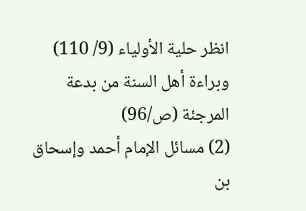انظر حلية الأولياء (9/ 110) وبراءة أهل السنة من بدعة المرجئة (ص/96)
(2) مسائل الإمام أحمد وإسحاق بن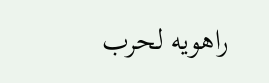راهويه لحرب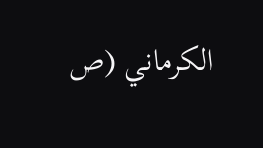الكرماني (ص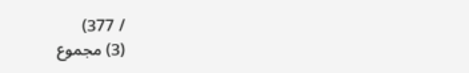/ 377)
(3) مجموع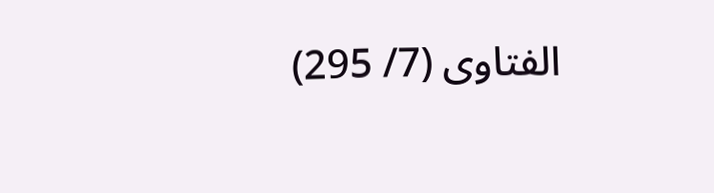الفتاوى (7/ 295)